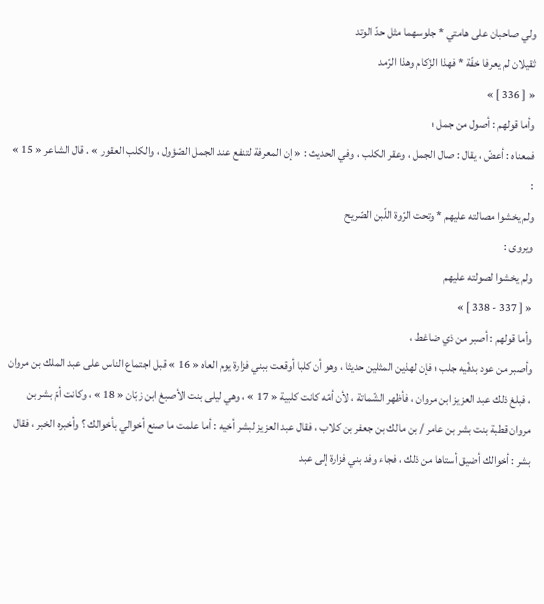ولي صاحبان على هامتي * جلوسهما مثل حدّ الوتد
ثقيلان لم يعرفا خفّة * فهذا الزّكام وهذا الرّمد
« [ 336 ] »
وأما قولهم : أصول من جمل ؛
فمعناه : أعضّ ، يقال : صال الجمل ، وعقر الكلب ، وفي الحديث : « إن المعرفة لتنفع عند الجمل الصّؤول ، والكلب العقور » . قال الشاعر « 15 » :
ولم يخشوا مصالته عليهم * وتحت الرّوة اللّبن الصّريح
ويروى :
ولم يخشوا لصولته عليهم
« [ 337 - 338 ] »
وأما قولهم : أصبر من ذي ضاغط ،
وأصبر من عود بدفّيه جلب ؛ فإن لهذين المثلين حديثا ، وهو أن كلبا أوقعت ببني فزارة يوم العاه « 16 » قبل اجتماع الناس على عبد الملك بن مروان ، فبلغ ذلك عبد العزيز ابن مروان ، فأظهر الشّماتة ، لأن أمّه كانت كلبية « 17 » ، وهي ليلى بنت الأصبغ ابن زبّان « 18 » ، وكانت أمّ بشر بن مروان قطبة بنت بشر بن عامر / بن مالك بن جعفر بن كلاب ، فقال عبد العزيز لبشر أخيه : أما علمت ما صنع أخوالي بأخوالك ؟ وأخبره الخبر ، فقال بشر : أخوالك أضيق أستاها من ذلك ، فجاء وفد بني فزارة إلى عبد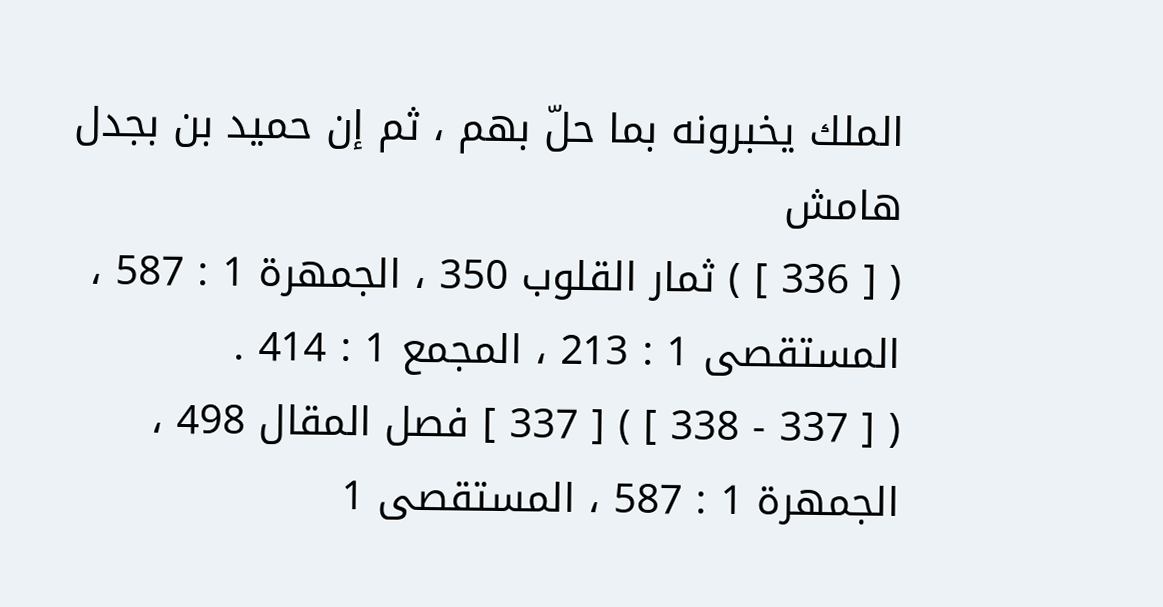الملك يخبرونه بما حلّ بهم ، ثم إن حميد بن بجدل
هامش
( [ 336 ] ) ثمار القلوب 350 ، الجمهرة 1 : 587 ، المستقصى 1 : 213 ، المجمع 1 : 414 .
( [ 337 - 338 ] ) [ 337 ] فصل المقال 498 ، الجمهرة 1 : 587 ، المستقصى 1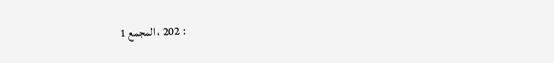: 202 ، المجمع 1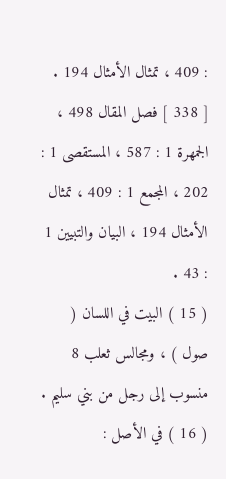: 409 ، تمثال الأمثال 194 .
[ 338 ] فصل المقال 498 ، الجمهرة 1 : 587 ، المستقصى 1 : 202 ، المجمع 1 : 409 ، تمثال الأمثال 194 ، البيان والتبيين 1 : 43 .
( 15 ) البيت في اللسان ( صول ) ، ومجالس ثعلب 8 منسوب إلى رجل من بني سليم .
( 16 ) في الأصل :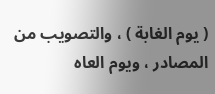( يوم الغابة ) ، والتصويب من المصادر ، ويوم العاه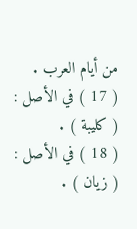من أيام العرب .
( 17 ) في الأصل : ( كليبة ) .
( 18 ) في الأصل : ( زيان ) .